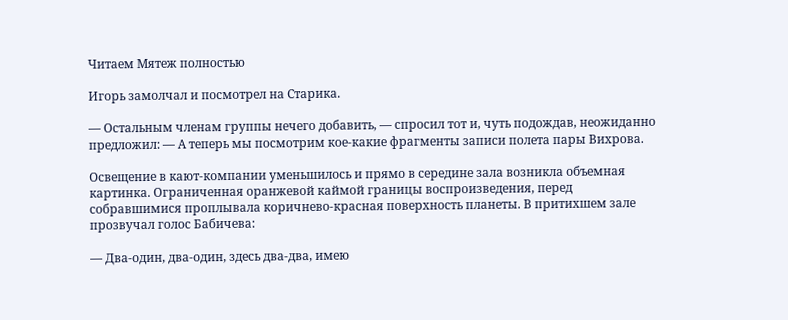Читаем Мятеж полностью

Игорь замолчал и посмотрел на Старика.

— Остальным членам группы нечего добавить, — спросил тот и, чуть подождав, неожиданно предложил: — А теперь мы посмотрим кое-какие фрагменты записи полета пары Вихрова.

Освещение в кают-компании уменьшилось и прямо в середине зала возникла объемная картинка. Ограниченная оранжевой каймой границы воспроизведения, перед собравшимися проплывала коричнево-красная поверхность планеты. В притихшем зале прозвучал голос Бабичева:

— Два-один, два-один, здесь два-два, имею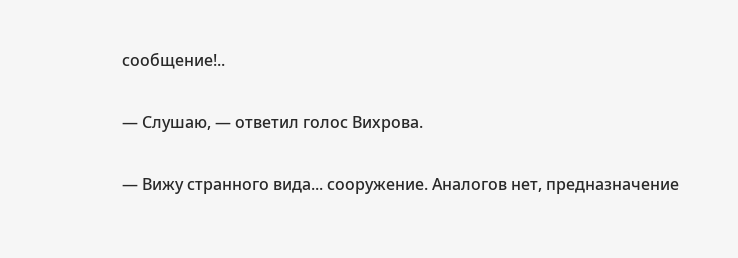сообщение!..

— Слушаю, — ответил голос Вихрова.

— Вижу странного вида... сооружение. Аналогов нет, предназначение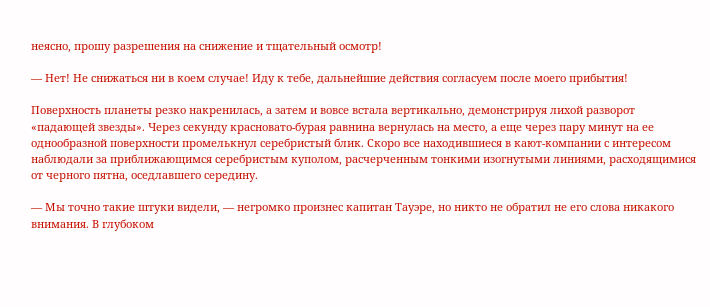неясно, прошу разрешения на снижение и тщательный осмотр!

— Нет! Не снижаться ни в коем случае! Иду к тебе, дальнейшие действия согласуем после моего прибытия!

Поверхность планеты резко накренилась, а затем и вовсе встала вертикально, демонстрируя лихой разворот «падающей звезды». Через секунду красновато-бурая равнина вернулась на место, а еще через пару минут на ее однообразной поверхности промелькнул серебристый блик. Скоро все находившиеся в кают-компании с интересом наблюдали за приближающимся серебристым куполом, расчерченным тонкими изогнутыми линиями, расходящимися от черного пятна, оседлавшего середину.

— Мы точно такие штуки видели, — негромко произнес капитан Тауэре, но никто не обратил не его слова никакого внимания. В глубоком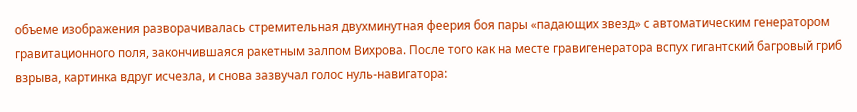объеме изображения разворачивалась стремительная двухминутная феерия боя пары «падающих звезд» с автоматическим генератором гравитационного поля, закончившаяся ракетным залпом Вихрова. После того как на месте гравигенератора вспух гигантский багровый гриб взрыва, картинка вдруг исчезла, и снова зазвучал голос нуль-навигатора: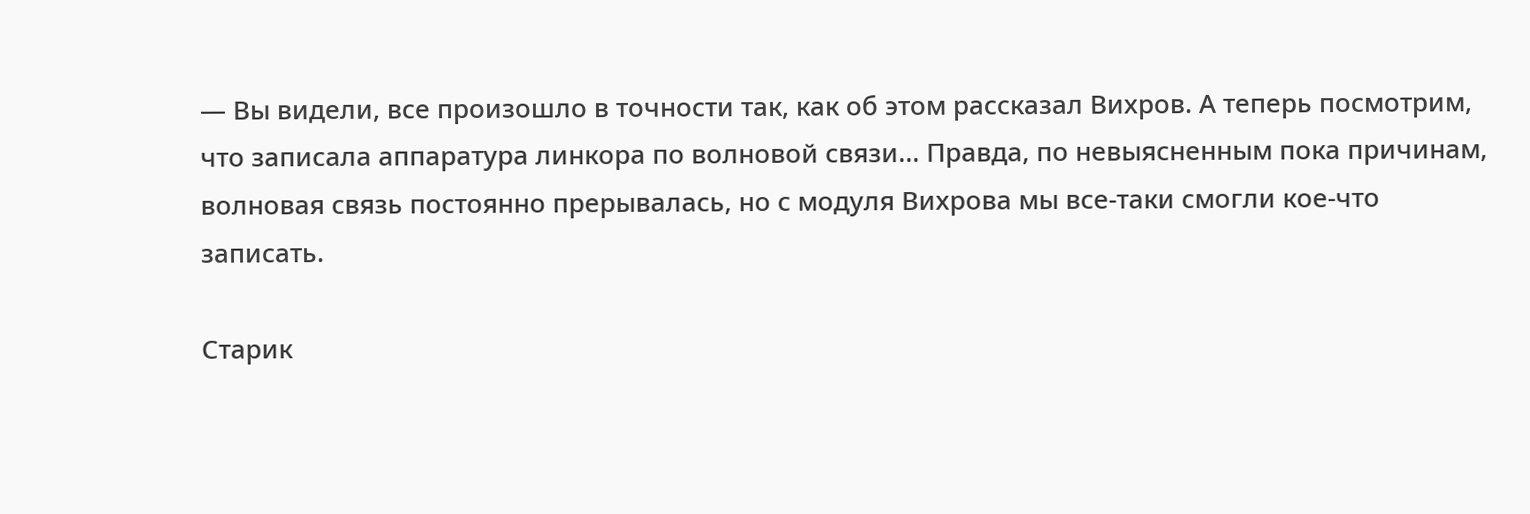— Вы видели, все произошло в точности так, как об этом рассказал Вихров. А теперь посмотрим, что записала аппаратура линкора по волновой связи... Правда, по невыясненным пока причинам, волновая связь постоянно прерывалась, но с модуля Вихрова мы все-таки смогли кое-что записать.

Старик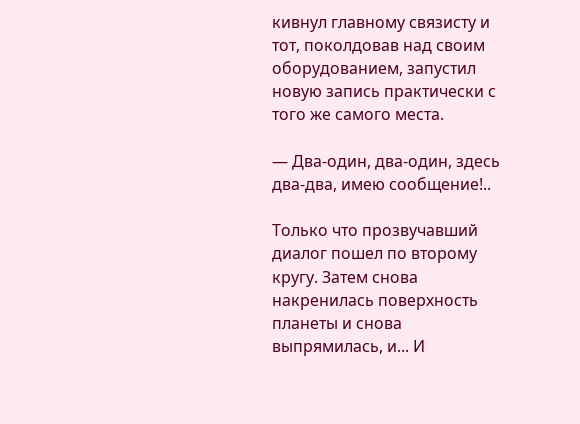кивнул главному связисту и тот, поколдовав над своим оборудованием, запустил новую запись практически с того же самого места.

— Два-один, два-один, здесь два-два, имею сообщение!..

Только что прозвучавший диалог пошел по второму кругу. Затем снова накренилась поверхность планеты и снова выпрямилась, и... И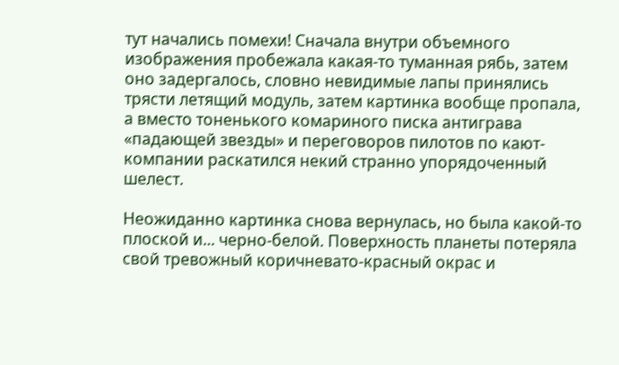тут начались помехи! Сначала внутри объемного изображения пробежала какая-то туманная рябь, затем оно задергалось, словно невидимые лапы принялись трясти летящий модуль, затем картинка вообще пропала, а вместо тоненького комариного писка антиграва «падающей звезды» и переговоров пилотов по кают-компании раскатился некий странно упорядоченный шелест.

Неожиданно картинка снова вернулась, но была какой-то плоской и... черно-белой. Поверхность планеты потеряла свой тревожный коричневато-красный окрас и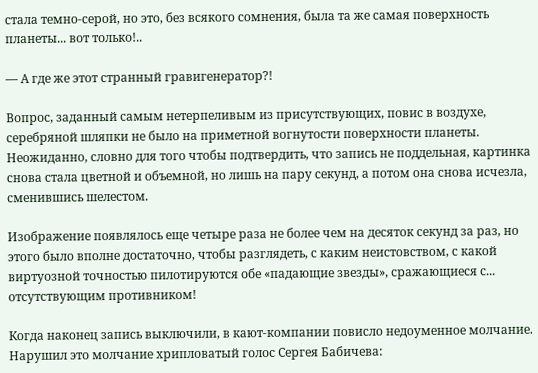стала темно-серой, но это, без всякого сомнения, была та же самая поверхность планеты... вот только!..

— А где же этот странный гравигенератор?!

Вопрос, заданный самым нетерпеливым из присутствующих, повис в воздухе, серебряной шляпки не было на приметной вогнутости поверхности планеты. Неожиданно, словно для того чтобы подтвердить, что запись не поддельная, картинка снова стала цветной и объемной, но лишь на пару секунд, а потом она снова исчезла, сменившись шелестом.

Изображение появлялось еще четыре раза не более чем на десяток секунд за раз, но этого было вполне достаточно, чтобы разглядеть, с каким неистовством, с какой виртуозной точностью пилотируются обе «падающие звезды», сражающиеся с... отсутствующим противником!

Когда наконец запись выключили, в кают-компании повисло недоуменное молчание. Нарушил это молчание хрипловатый голос Сергея Бабичева: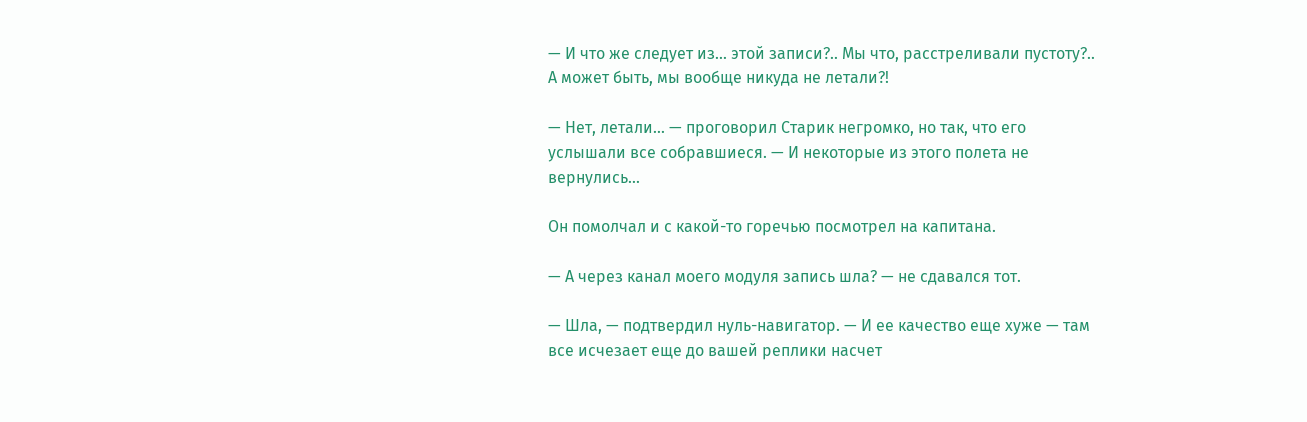— И что же следует из... этой записи?.. Мы что, расстреливали пустоту?.. А может быть, мы вообще никуда не летали?!

— Нет, летали... — проговорил Старик негромко, но так, что его услышали все собравшиеся. — И некоторые из этого полета не вернулись...

Он помолчал и с какой-то горечью посмотрел на капитана.

— А через канал моего модуля запись шла? — не сдавался тот.

— Шла, — подтвердил нуль-навигатор. — И ее качество еще хуже — там все исчезает еще до вашей реплики насчет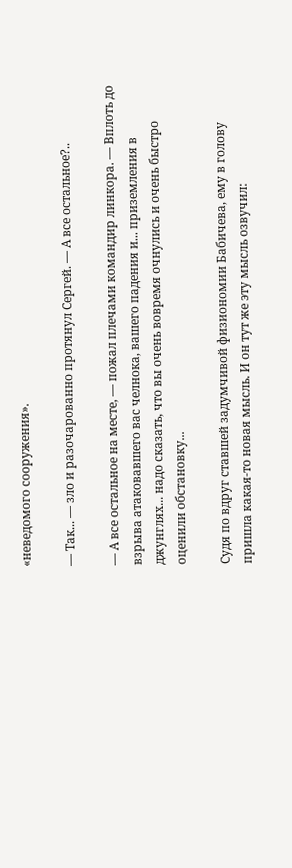«неведомого сооружения».

— Так... — зло и разочарованно протянул Сергей. — А все остальное?..

— А все остальное на месте, — пожал плечами командир линкора. — Вплоть до взрыва атаковавшего вас челнока, вашего падения и... приземления в джунглях... надо сказать, что вы очень вовремя очнулись и очень быстро оценили обстановку...

Судя по вдруг ставшей задумчивой физиономии Бабичева, ему в голову пришла какая-то новая мысль. И он тут же эту мысль озвучил: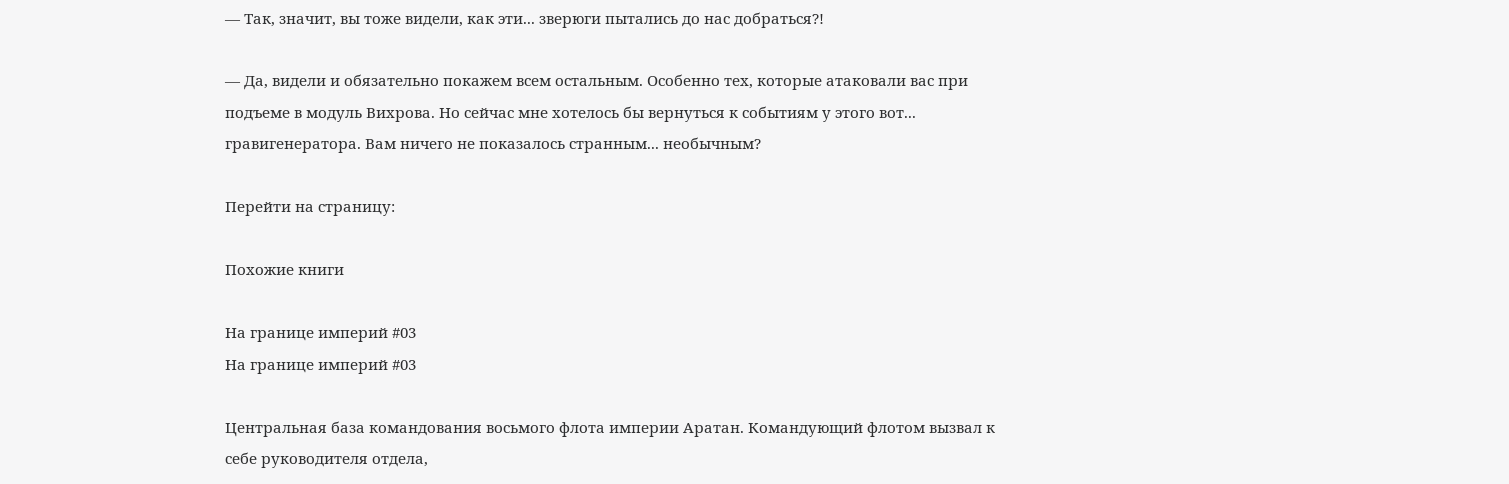— Так, значит, вы тоже видели, как эти... зверюги пытались до нас добраться?!

— Да, видели и обязательно покажем всем остальным. Особенно тех, которые атаковали вас при подъеме в модуль Вихрова. Но сейчас мне хотелось бы вернуться к событиям у этого вот... гравигенератора. Вам ничего не показалось странным... необычным?

Перейти на страницу:

Похожие книги

На границе империй #03
На границе империй #03

Центральная база командования восьмого флота империи Аратан. Командующий флотом вызвал к себе руководителя отдела,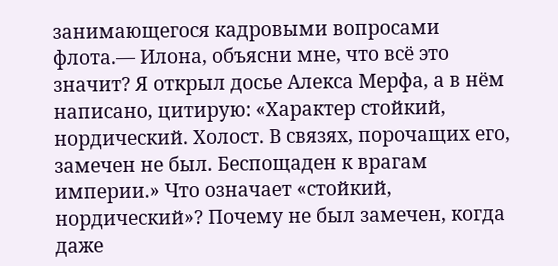занимающегося кадровыми вопросами флота.— Илона, объясни мне, что всё это значит? Я открыл досье Алекса Мерфа, а в нём написано, цитирую: «Характер стойкий, нордический. Холост. В связях, порочащих его, замечен не был. Беспощаден к врагам империи.» Что означает «стойкий, нордический»? Почему не был замечен, когда даже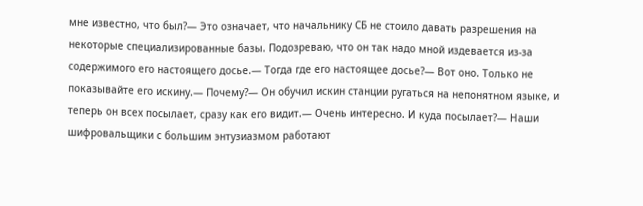мне известно, что был?— Это означает, что начальнику СБ не стоило давать разрешения на некоторые специализированные базы. Подозреваю, что он так надо мной издевается из-за содержимого его настоящего досье.— Тогда где его настоящее досье?— Вот оно. Только не показывайте его искину.— Почему?— Он обучил искин станции ругаться на непонятном языке, и теперь он всех посылает, сразу как его видит.— Очень интересно. И куда посылает?— Наши шифровальщики с большим энтузиазмом работают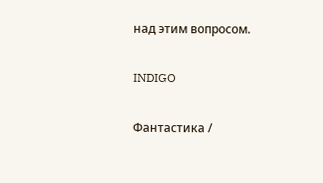над этим вопросом.

INDIGO

Фантастика /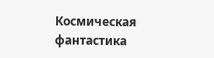Космическая фантастика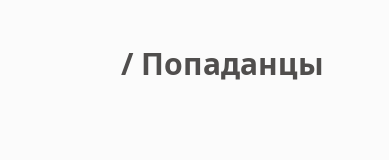/ Попаданцы